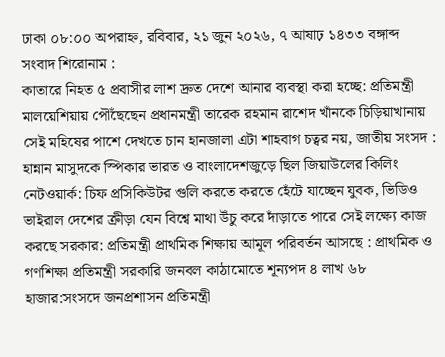ঢাকা ০৮:০০ অপরাহ্ন, রবিবার, ২১ জুন ২০২৬, ৭ আষাঢ় ১৪৩৩ বঙ্গাব্দ
সংবাদ শিরোনাম :
কাতারে নিহত ৫ প্রবাসীর লাশ দ্রুত দেশে আনার ব্যবস্থা করা হচ্ছে: প্রতিমন্ত্রী মালয়েশিয়ায় পৌঁছেছেন প্রধানমন্ত্রী তারেক রহমান রাশেদ খাঁনকে চিড়িয়াখানায় সেই মহিষের পাশে দেখতে চান হানজালা এটা শাহবাগ চত্বর নয়, জাতীয় সংসদ : হান্নান মাসুদকে স্পিকার ভারত ও বাংলাদেশজুড়ে ছিল জিয়াউলের কিলিং নেটওয়ার্ক: চিফ প্রসিকিউটর গুলি করতে করতে হেঁটে যাচ্ছেন যুবক, ভিডিও ভাইরাল দেশের ক্রীড়া যেন বিশ্বে মাথা উঁচু করে দাঁড়াতে পারে সেই লক্ষ্যে কাজ করছে সরকার: প্রতিমন্ত্রী প্রাথমিক শিক্ষায় আমূল পরিবর্তন আসছে : প্রাথমিক ও গণশিক্ষা প্রতিমন্ত্রী সরকারি জনবল কাঠামোতে শূন্যপদ ৪ লাখ ৬৮ হাজার:সংসদে জনপ্রশাসন প্রতিমন্ত্রী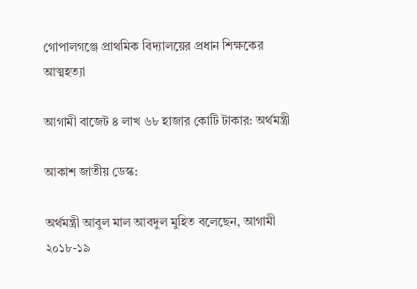গোপালগঞ্জে প্রাথমিক বিদ্যালয়ের প্রধান শিক্ষকের আত্মহত্যা

আগামী বাজেট ৪ লাখ ৬৮ হাজার কোটি টাকার: অর্থমন্ত্রী

আকাশ জাতীয় ডেস্ক:

অর্থমন্ত্রী আবুল মাল আবদুল মুহিত বলেছেন, আগামী ২০১৮-১৯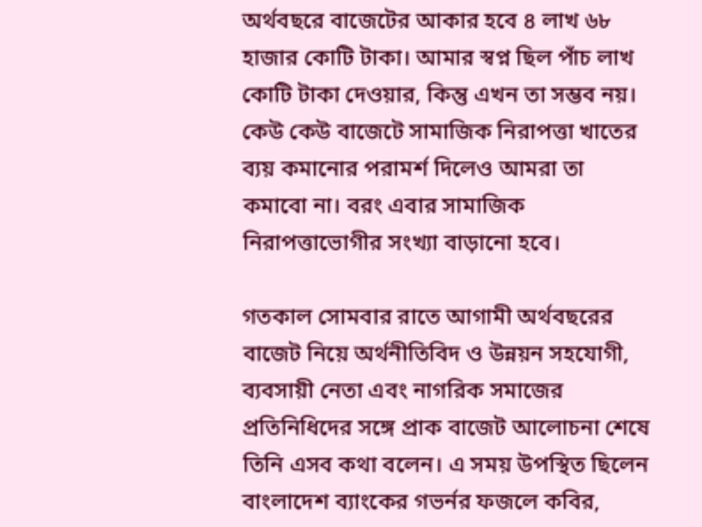অর্থবছরে বাজেটের আকার হবে ৪ লাখ ৬৮ হাজার কোটি টাকা। আমার স্বপ্ন ছিল পাঁচ লাখ কোটি টাকা দেওয়ার, কিন্তু এখন তা সম্ভব নয়। কেউ কেউ বাজেটে সামাজিক নিরাপত্তা খাতের ব্যয় কমানোর পরামর্শ দিলেও আমরা তা কমাবো না। বরং এবার সামাজিক নিরাপত্তাভোগীর সংখ্যা বাড়ানো হবে।

গতকাল সোমবার রাতে আগামী অর্থবছরের বাজেট নিয়ে অর্থনীতিবিদ ও উন্নয়ন সহযোগী, ব্যবসায়ী নেতা এবং নাগরিক সমাজের প্রতিনিধিদের সঙ্গে প্রাক বাজেট আলোচনা শেষে তিনি এসব কথা বলেন। এ সময় উপস্থিত ছিলেন বাংলাদেশ ব্যাংকের গভর্নর ফজলে কবির,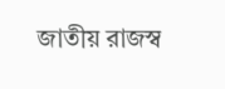জাতীয় রাজস্ব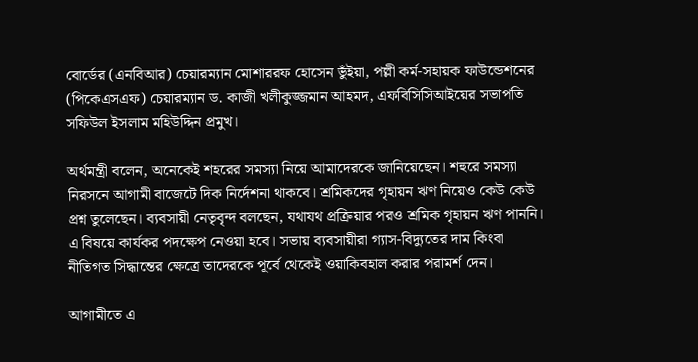বোর্ডের (এনবিআর) চেয়ারম্যান মোশাররফ হোসেন ভুঁইয়া, পল্লী কর্ম-সহায়ক ফাউন্ডেশনের (পিকেএসএফ) চেয়ারম্যান ড. কাজী খলীকুজ্জমান আহমদ, এফবিসিসিআইয়ের সভাপতি সফিউল ইসলাম মহিউদ্দিন প্রমুখ।

অর্থমন্ত্রী বলেন, অনেকেই শহরের সমস্যা নিয়ে আমাদেরকে জানিয়েছেন। শহুরে সমস্যা নিরসনে আগামী বাজেটে দিক নির্দেশনা থাকবে। শ্রমিকদের গৃহায়ন ঋণ নিয়েও কেউ কেউ প্রশ্ন তুলেছেন। ব্যবসায়ী নেতৃবৃন্দ বলছেন, যথাযথ প্রক্রিয়ার পরও শ্রমিক গৃহায়ন ঋণ পাননি। এ বিষয়ে কার্যকর পদক্ষেপ নেওয়া হবে। সভায় ব্যবসায়ীরা গ্যাস-বিদ্যুতের দাম কিংবা নীতিগত সিদ্ধান্তের ক্ষেত্রে তাদেরকে পূর্বে থেকেই ওয়াকিবহাল করার পরামর্শ দেন।

আগামীতে এ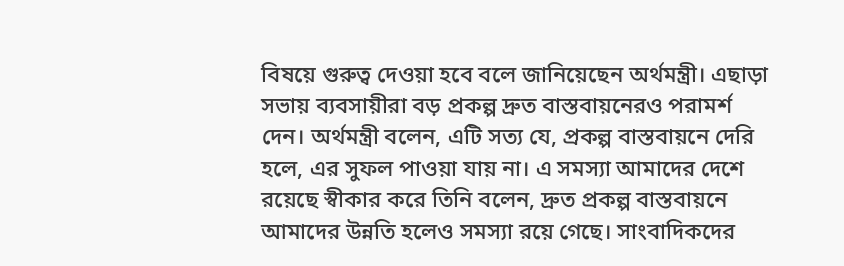বিষয়ে গুরুত্ব দেওয়া হবে বলে জানিয়েছেন অর্থমন্ত্রী। এছাড়া সভায় ব্যবসায়ীরা বড় প্রকল্প দ্রুত বাস্তবায়নেরও পরামর্শ দেন। অর্থমন্ত্রী বলেন, এটি সত্য যে, প্রকল্প বাস্তবায়নে দেরি হলে, এর সুফল পাওয়া যায় না। এ সমস্যা আমাদের দেশে রয়েছে স্বীকার করে তিনি বলেন, দ্রুত প্রকল্প বাস্তবায়নে আমাদের উন্নতি হলেও সমস্যা রয়ে গেছে। সাংবাদিকদের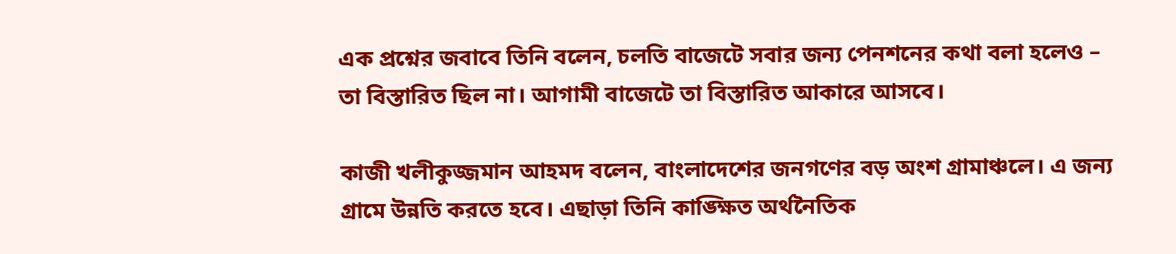এক প্রশ্নের জবাবে তিনি বলেন, চলতি বাজেটে সবার জন্য পেনশনের কথা বলা হলেও – তা বিস্তারিত ছিল না। আগামী বাজেটে তা বিস্তারিত আকারে আসবে।

কাজী খলীকুজ্জমান আহমদ বলেন, বাংলাদেশের জনগণের বড় অংশ গ্রামাঞ্চলে। এ জন্য গ্রামে উন্নতি করতে হবে। এছাড়া তিনি কাঙ্ক্ষিত অর্থনৈতিক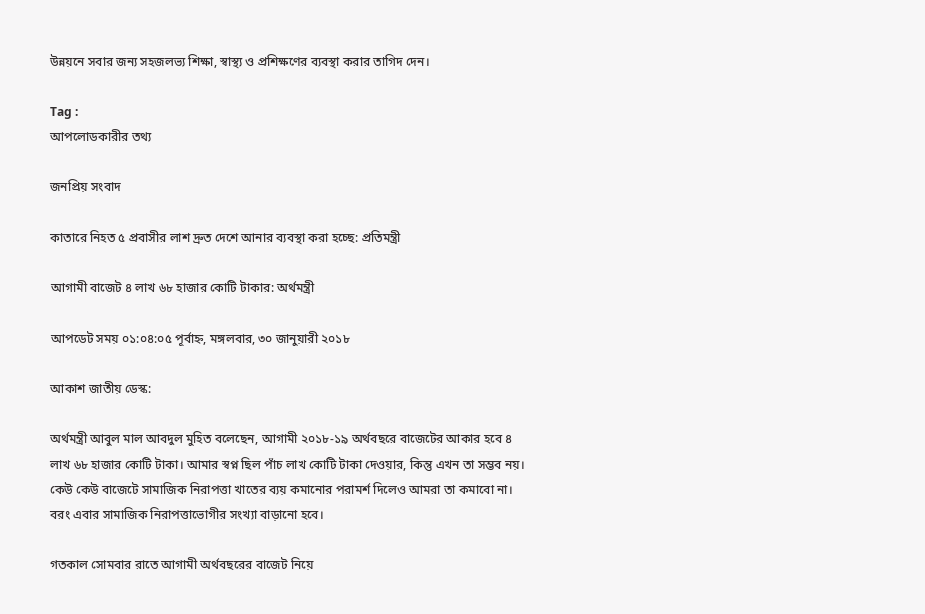উন্নয়নে সবার জন্য সহজলভ্য শিক্ষা, স্বাস্থ্য ও প্রশিক্ষণের ব্যবস্থা করার তাগিদ দেন।

Tag :
আপলোডকারীর তথ্য

জনপ্রিয় সংবাদ

কাতারে নিহত ৫ প্রবাসীর লাশ দ্রুত দেশে আনার ব্যবস্থা করা হচ্ছে: প্রতিমন্ত্রী

আগামী বাজেট ৪ লাখ ৬৮ হাজার কোটি টাকার: অর্থমন্ত্রী

আপডেট সময় ০১:০৪:০৫ পূর্বাহ্ন, মঙ্গলবার, ৩০ জানুয়ারী ২০১৮

আকাশ জাতীয় ডেস্ক:

অর্থমন্ত্রী আবুল মাল আবদুল মুহিত বলেছেন, আগামী ২০১৮-১৯ অর্থবছরে বাজেটের আকার হবে ৪ লাখ ৬৮ হাজার কোটি টাকা। আমার স্বপ্ন ছিল পাঁচ লাখ কোটি টাকা দেওয়ার, কিন্তু এখন তা সম্ভব নয়। কেউ কেউ বাজেটে সামাজিক নিরাপত্তা খাতের ব্যয় কমানোর পরামর্শ দিলেও আমরা তা কমাবো না। বরং এবার সামাজিক নিরাপত্তাভোগীর সংখ্যা বাড়ানো হবে।

গতকাল সোমবার রাতে আগামী অর্থবছরের বাজেট নিয়ে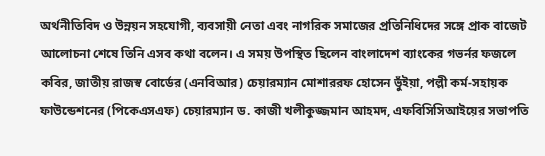অর্থনীতিবিদ ও উন্নয়ন সহযোগী, ব্যবসায়ী নেতা এবং নাগরিক সমাজের প্রতিনিধিদের সঙ্গে প্রাক বাজেট আলোচনা শেষে তিনি এসব কথা বলেন। এ সময় উপস্থিত ছিলেন বাংলাদেশ ব্যাংকের গভর্নর ফজলে কবির, জাতীয় রাজস্ব বোর্ডের (এনবিআর) চেয়ারম্যান মোশাররফ হোসেন ভুঁইয়া, পল্লী কর্ম-সহায়ক ফাউন্ডেশনের (পিকেএসএফ) চেয়ারম্যান ড. কাজী খলীকুজ্জমান আহমদ, এফবিসিসিআইয়ের সভাপতি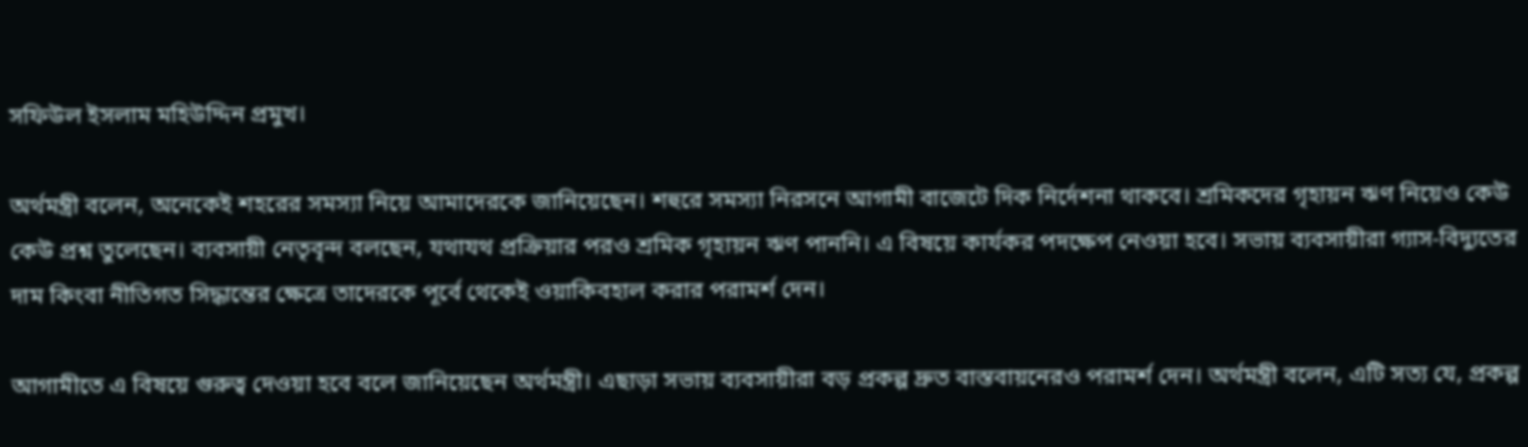সফিউল ইসলাম মহিউদ্দিন প্রমুখ।

অর্থমন্ত্রী বলেন, অনেকেই শহরের সমস্যা নিয়ে আমাদেরকে জানিয়েছেন। শহুরে সমস্যা নিরসনে আগামী বাজেটে দিক নির্দেশনা থাকবে। শ্রমিকদের গৃহায়ন ঋণ নিয়েও কেউ কেউ প্রশ্ন তুলেছেন। ব্যবসায়ী নেতৃবৃন্দ বলছেন, যথাযথ প্রক্রিয়ার পরও শ্রমিক গৃহায়ন ঋণ পাননি। এ বিষয়ে কার্যকর পদক্ষেপ নেওয়া হবে। সভায় ব্যবসায়ীরা গ্যাস-বিদ্যুতের দাম কিংবা নীতিগত সিদ্ধান্তের ক্ষেত্রে তাদেরকে পূর্বে থেকেই ওয়াকিবহাল করার পরামর্শ দেন।

আগামীতে এ বিষয়ে গুরুত্ব দেওয়া হবে বলে জানিয়েছেন অর্থমন্ত্রী। এছাড়া সভায় ব্যবসায়ীরা বড় প্রকল্প দ্রুত বাস্তবায়নেরও পরামর্শ দেন। অর্থমন্ত্রী বলেন, এটি সত্য যে, প্রকল্প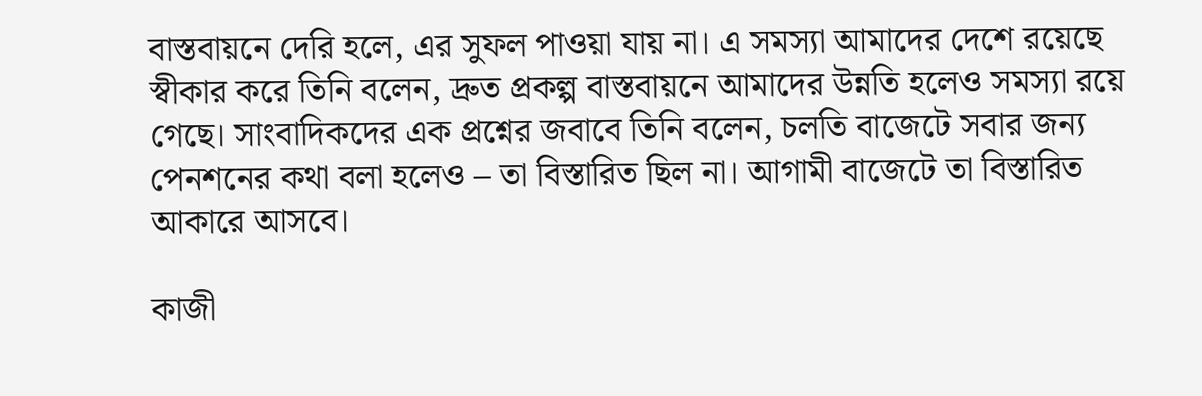বাস্তবায়নে দেরি হলে, এর সুফল পাওয়া যায় না। এ সমস্যা আমাদের দেশে রয়েছে স্বীকার করে তিনি বলেন, দ্রুত প্রকল্প বাস্তবায়নে আমাদের উন্নতি হলেও সমস্যা রয়ে গেছে। সাংবাদিকদের এক প্রশ্নের জবাবে তিনি বলেন, চলতি বাজেটে সবার জন্য পেনশনের কথা বলা হলেও – তা বিস্তারিত ছিল না। আগামী বাজেটে তা বিস্তারিত আকারে আসবে।

কাজী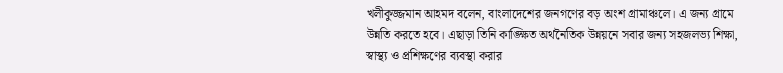খলীকুজ্জমান আহমদ বলেন, বাংলাদেশের জনগণের বড় অংশ গ্রামাঞ্চলে। এ জন্য গ্রামে উন্নতি করতে হবে। এছাড়া তিনি কাঙ্ক্ষিত অর্থনৈতিক উন্নয়নে সবার জন্য সহজলভ্য শিক্ষা, স্বাস্থ্য ও প্রশিক্ষণের ব্যবস্থা করার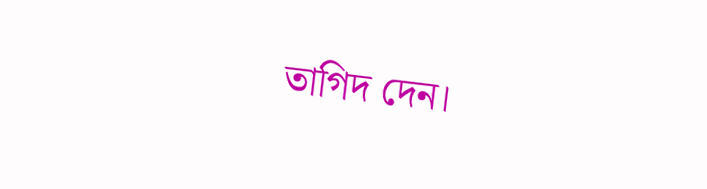তাগিদ দেন।